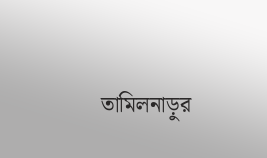তামিলনাড়ুর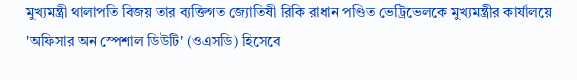মুখ্যমন্ত্রী থালাপতি বিজয় তার ব্যক্তিগত জ্যোতিষী রিকি রাধান পণ্ডিত ভেট্রিভেলকে মুখ্যমন্ত্রীর কার্যালয়ে 'অফিসার অন স্পেশাল ডিউটি' (ওএসডি) হিসেবে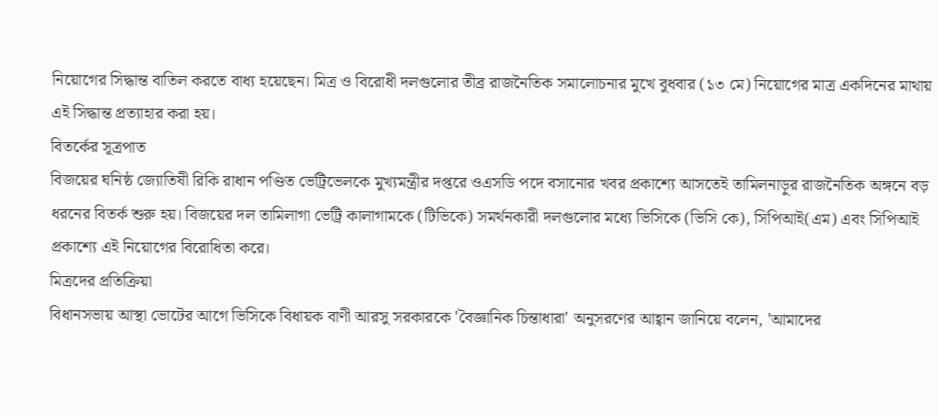নিয়োগের সিদ্ধান্ত বাতিল করতে বাধ্য হয়েছেন। মিত্র ও বিরোধী দলগুলোর তীব্র রাজনৈতিক সমালোচনার মুখে বুধবার (১৩ মে) নিয়োগের মাত্র একদিনের মাথায় এই সিদ্ধান্ত প্রত্যাহার করা হয়।
বিতর্কের সূত্রপাত
বিজয়ের ঘনিষ্ঠ জ্যোতিষী রিকি রাধান পণ্ডিত ভেট্রিভেলকে মুখ্যমন্ত্রীর দপ্তরে ওএসডি পদে বসানোর খবর প্রকাশ্যে আসতেই তামিলনাড়ুর রাজনৈতিক অঙ্গনে বড় ধরনের বিতর্ক শুরু হয়। বিজয়ের দল তামিলাগা ভেট্রি কালাগামকে (টিভিকে) সমর্থনকারী দলগুলোর মধ্যে ভিসিকে (ভিসি কে), সিপিআই(এম) এবং সিপিআই প্রকাশ্যে এই নিয়োগের বিরোধিতা করে।
মিত্রদের প্রতিক্রিয়া
বিধানসভায় আস্থা ভোটের আগে ভিসিকে বিধায়ক বাণী আরসু সরকারকে 'বৈজ্ঞানিক চিন্তাধারা' অনুসরণের আহ্বান জানিয়ে বলেন, 'আমাদের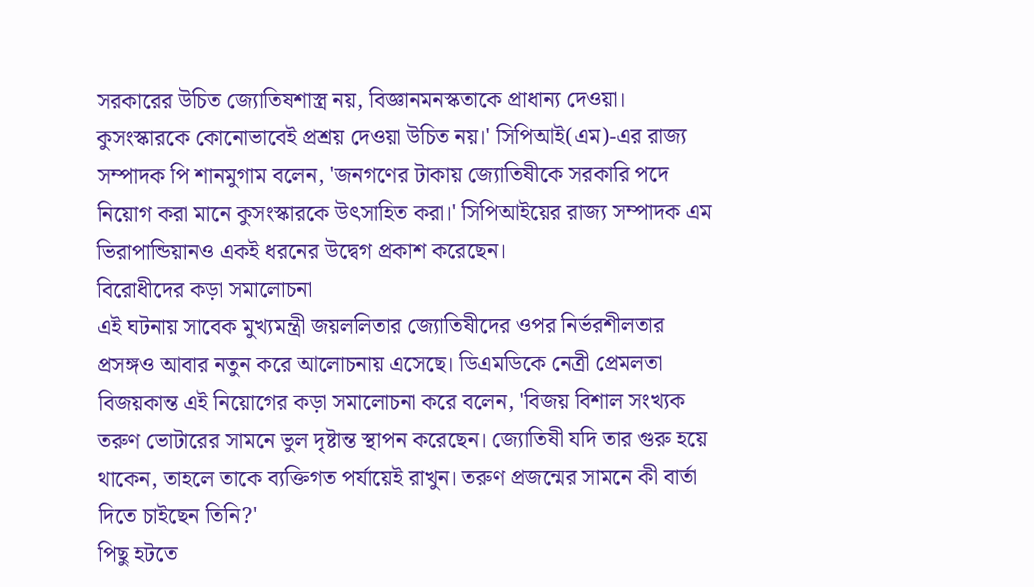সরকারের উচিত জ্যোতিষশাস্ত্র নয়, বিজ্ঞানমনস্কতাকে প্রাধান্য দেওয়া। কুসংস্কারকে কোনোভাবেই প্রশ্রয় দেওয়া উচিত নয়।' সিপিআই(এম)-এর রাজ্য সম্পাদক পি শানমুগাম বলেন, 'জনগণের টাকায় জ্যোতিষীকে সরকারি পদে নিয়োগ করা মানে কুসংস্কারকে উৎসাহিত করা।' সিপিআইয়ের রাজ্য সম্পাদক এম ভিরাপান্ডিয়ানও একই ধরনের উদ্বেগ প্রকাশ করেছেন।
বিরোধীদের কড়া সমালোচনা
এই ঘটনায় সাবেক মুখ্যমন্ত্রী জয়ললিতার জ্যোতিষীদের ওপর নির্ভরশীলতার প্রসঙ্গও আবার নতুন করে আলোচনায় এসেছে। ডিএমডিকে নেত্রী প্রেমলতা বিজয়কান্ত এই নিয়োগের কড়া সমালোচনা করে বলেন, 'বিজয় বিশাল সংখ্যক তরুণ ভোটারের সামনে ভুল দৃষ্টান্ত স্থাপন করেছেন। জ্যোতিষী যদি তার গুরু হয়ে থাকেন, তাহলে তাকে ব্যক্তিগত পর্যায়েই রাখুন। তরুণ প্রজন্মের সামনে কী বার্তা দিতে চাইছেন তিনি?'
পিছু হটতে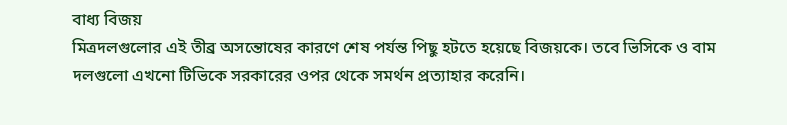বাধ্য বিজয়
মিত্রদলগুলোর এই তীব্র অসন্তোষের কারণে শেষ পর্যন্ত পিছু হটতে হয়েছে বিজয়কে। তবে ভিসিকে ও বাম দলগুলো এখনো টিভিকে সরকারের ওপর থেকে সমর্থন প্রত্যাহার করেনি।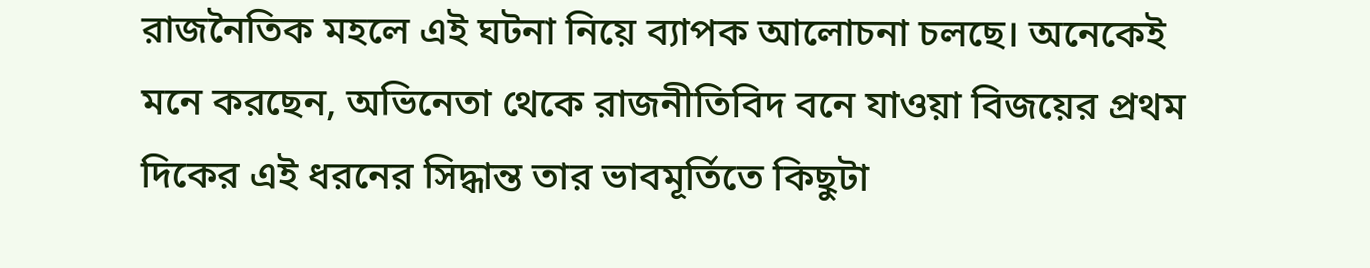রাজনৈতিক মহলে এই ঘটনা নিয়ে ব্যাপক আলোচনা চলছে। অনেকেই মনে করছেন, অভিনেতা থেকে রাজনীতিবিদ বনে যাওয়া বিজয়ের প্রথম দিকের এই ধরনের সিদ্ধান্ত তার ভাবমূর্তিতে কিছুটা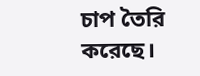চাপ তৈরি করেছে।